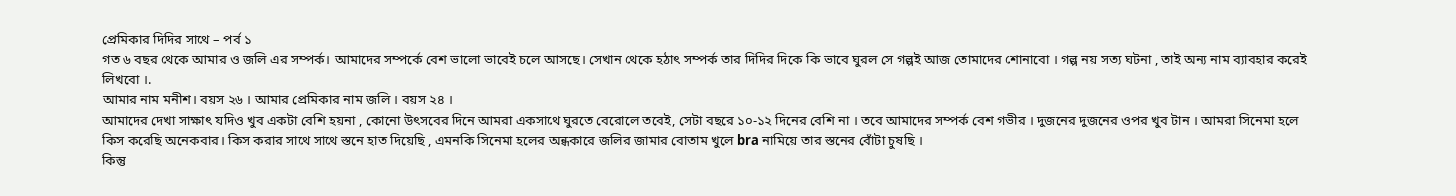প্রেমিকার দিদির সাথে – পর্ব ১
গত ৬ বছর থেকে আমার ও জলি এর সম্পর্ক। আমাদের সম্পর্কে বেশ ভালো ভাবেই চলে আসছে। সেখান থেকে হঠাৎ সম্পর্ক তার দিদির দিকে কি ভাবে ঘুরল সে গল্পই আজ তোমাদের শোনাবো । গল্প নয় সত্য ঘটনা , তাই অন্য নাম ব্যাবহার করেই লিখবো ।.
আমার নাম মনীশ। বয়স ২৬ । আমার প্রেমিকার নাম জলি । বয়স ২৪ ।
আমাদের দেখা সাক্ষাৎ যদিও খুব একটা বেশি হয়না , কোনো উৎসবের দিনে আমরা একসাথে ঘুরতে বেরোলে তবেই, সেটা বছরে ১০-১২ দিনের বেশি না । তবে আমাদের সম্পর্ক বেশ গভীর । দুজনের দুজনের ওপর খুব টান । আমরা সিনেমা হলে কিস করেছি অনেকবার। কিস করার সাথে সাথে স্তনে হাত দিয়েছি , এমনকি সিনেমা হলের অন্ধকারে জলির জামার বোতাম খুলে bra নামিয়ে তার স্তনের বোঁটা চুষছি ।
কিন্তু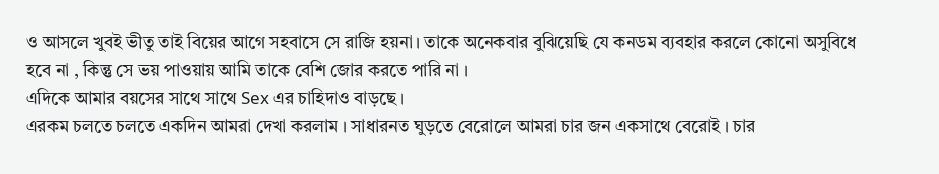ও আসলে খুবই ভীতু তাই বিয়ের আগে সহবাসে সে রাজি হয়না। তাকে অনেকবার বুঝিয়েছি যে কনডম ব্যবহার করলে কোনো অসুবিধে হবে না , কিন্তু সে ভয় পাওয়ায় আমি তাকে বেশি জোর করতে পারি না ।
এদিকে আমার বয়সের সাথে সাথে Sex এর চাহিদাও বাড়ছে ।
এরকম চলতে চলতে একদিন আমরা দেখা করলাম । সাধারনত ঘুড়তে বেরোলে আমরা চার জন একসাথে বেরোই । চার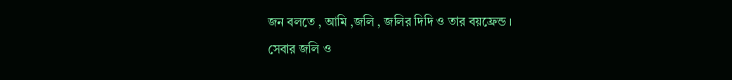জন বলতে , আমি ,জলি , জলির দিদি ও তার বয়ফ্রেন্ড ।
সেবার জলি ও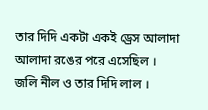তার দিদি একটা একই ড্রেস আলাদা আলাদা রঙের পরে এসেছিল । জলি নীল ও তার দিদি লাল ।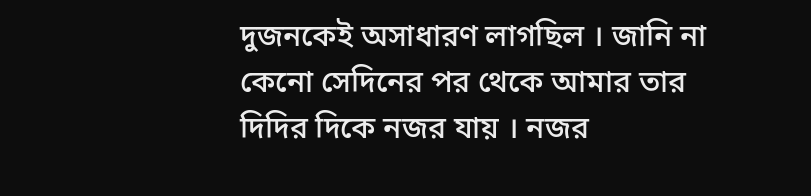দুজনকেই অসাধারণ লাগছিল । জানি না কেনো সেদিনের পর থেকে আমার তার দিদির দিকে নজর যায় । নজর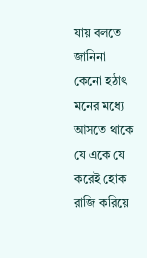যায় বলতে জানিনা কেনো হঠাৎ মনের মধ্যে আসতে থাকে যে একে যে করেই হোক রাজি করিয়ে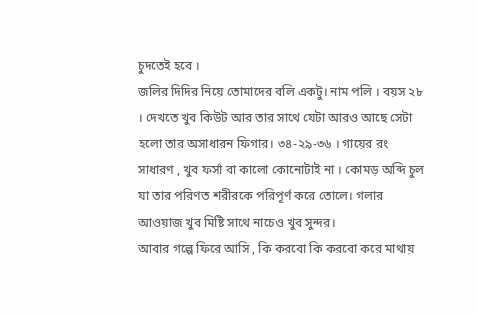চুদতেই হবে ।
জলির দিদির নিয়ে তোমাদের বলি একটু। নাম পলি । বয়স ২৮ । দেখতে খুব কিউট আর তার সাথে যেটা আরও আছে সেটা হলো তার অসাধারন ফিগার। ৩৪-২৯-৩৬ । গায়ের রং সাধারণ , খুব ফর্সা বা কালো কোনোটাই না । কোমড় অব্দি চুল যা তার পরিণত শরীরকে পরিপূর্ণ করে তোলে। গলার আওয়াজ খুব মিষ্টি সাথে নাচেও খুব সুন্দর।
আবার গল্পে ফিরে আসি , কি করবো কি করবো করে মাথায়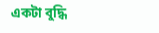একটা বুদ্ধি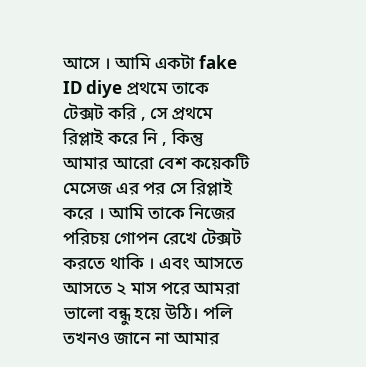আসে । আমি একটা fake ID diye প্রথমে তাকে টেক্সট করি , সে প্রথমে রিপ্লাই করে নি , কিন্তু আমার আরো বেশ কয়েকটি মেসেজ এর পর সে রিপ্লাই করে । আমি তাকে নিজের পরিচয় গোপন রেখে টেক্সট করতে থাকি । এবং আসতে আসতে ২ মাস পরে আমরা ভালো বন্ধু হয়ে উঠি। পলি তখনও জানে না আমার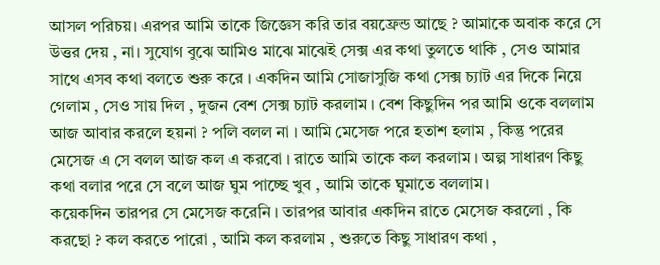আসল পরিচয়। এরপর আমি তাকে জিজ্ঞেস করি তার বয়ফ্রেন্ড আছে ? আমাকে অবাক করে সে উত্তর দেয় , না। সুযোগ বুঝে আমিও মাঝে মাঝেই সেক্স এর কথা তুলতে থাকি , সেও আমার সাথে এসব কথা বলতে শুরু করে । একদিন আমি সোজাসুজি কথা সেক্স চ্যাট এর দিকে নিয়ে গেলাম , সেও সায় দিল , দুজন বেশ সেক্স চ্যাট করলাম । বেশ কিছুদিন পর আমি ওকে বললাম আজ আবার করলে হয়না ? পলি বলল না । আমি মেসেজ পরে হতাশ হলাম , কিন্তু পরের মেসেজ এ সে বলল আজ কল এ করবো । রাতে আমি তাকে কল করলাম । অল্প সাধারণ কিছু কথা বলার পরে সে বলে আজ ঘুম পাচ্ছে খুব , আমি তাকে ঘুমাতে বললাম।
কয়েকদিন তারপর সে মেসেজ করেনি । তারপর আবার একদিন রাতে মেসেজ করলো , কি করছো ? কল করতে পারো , আমি কল করলাম , শুরুতে কিছু সাধারণ কথা ,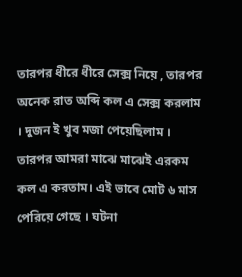তারপর ধীরে ধীরে সেক্স নিয়ে , তারপর অনেক রাত অব্দি কল এ সেক্স করলাম । দুজন ই খুব মজা পেয়েছিলাম । তারপর আমরা মাঝে মাঝেই এরকম কল এ করতাম। এই ভাবে মোট ৬ মাস পেরিয়ে গেছে । ঘটনা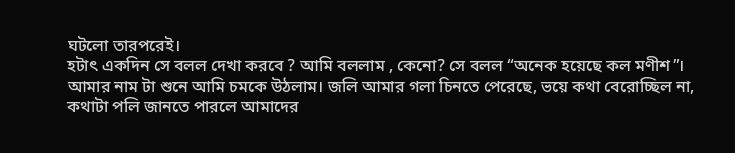ঘটলো তারপরেই।
হটাৎ একদিন সে বলল দেখা করবে ? আমি বললাম , কেনো? সে বলল “অনেক হয়েছে কল মণীশ”। আমার নাম টা শুনে আমি চমকে উঠলাম। জলি আমার গলা চিনতে পেরেছে, ভয়ে কথা বেরোচ্ছিল না, কথাটা পলি জানতে পারলে আমাদের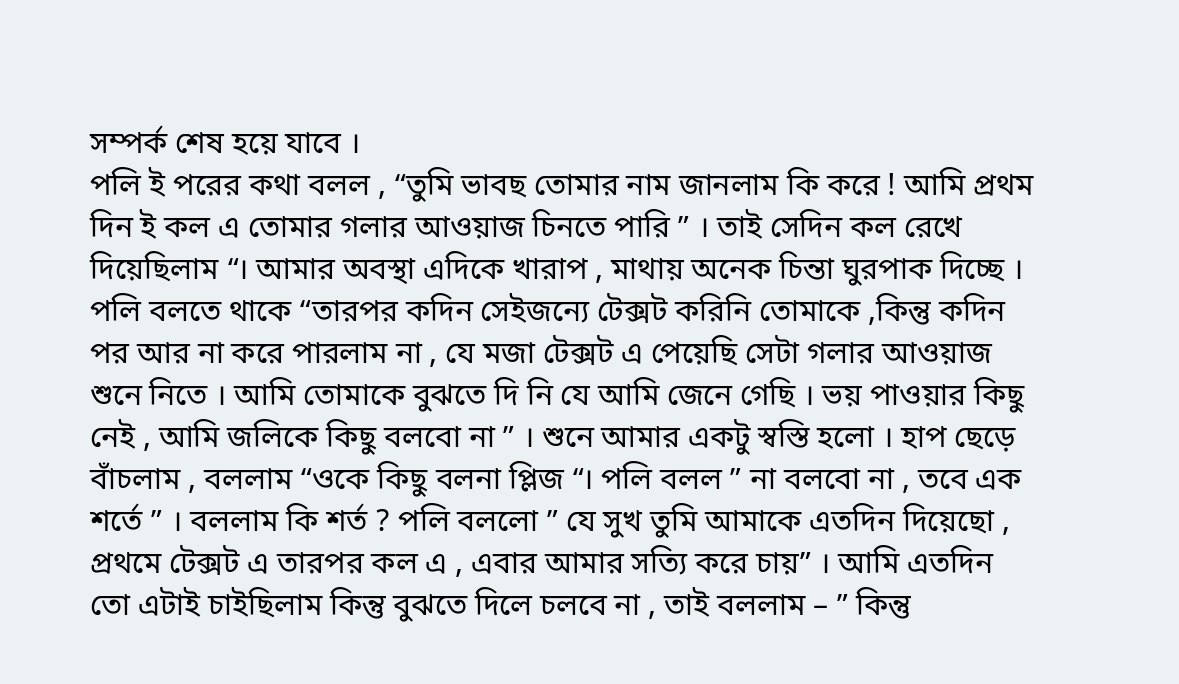সম্পর্ক শেষ হয়ে যাবে ।
পলি ই পরের কথা বলল , “তুমি ভাবছ তোমার নাম জানলাম কি করে ! আমি প্রথম দিন ই কল এ তোমার গলার আওয়াজ চিনতে পারি ” । তাই সেদিন কল রেখে দিয়েছিলাম “। আমার অবস্থা এদিকে খারাপ , মাথায় অনেক চিন্তা ঘুরপাক দিচ্ছে । পলি বলতে থাকে “তারপর কদিন সেইজন্যে টেক্সট করিনি তোমাকে ,কিন্তু কদিন পর আর না করে পারলাম না , যে মজা টেক্সট এ পেয়েছি সেটা গলার আওয়াজ শুনে নিতে । আমি তোমাকে বুঝতে দি নি যে আমি জেনে গেছি । ভয় পাওয়ার কিছু নেই , আমি জলিকে কিছু বলবো না ” । শুনে আমার একটু স্বস্তি হলো । হাপ ছেড়ে বাঁচলাম , বললাম “ওকে কিছু বলনা প্লিজ “। পলি বলল ” না বলবো না , তবে এক শর্তে ” । বললাম কি শর্ত ? পলি বললো ” যে সুখ তুমি আমাকে এতদিন দিয়েছো , প্রথমে টেক্সট এ তারপর কল এ , এবার আমার সত্যি করে চায়” । আমি এতদিন তো এটাই চাইছিলাম কিন্তু বুঝতে দিলে চলবে না , তাই বললাম – ” কিন্তু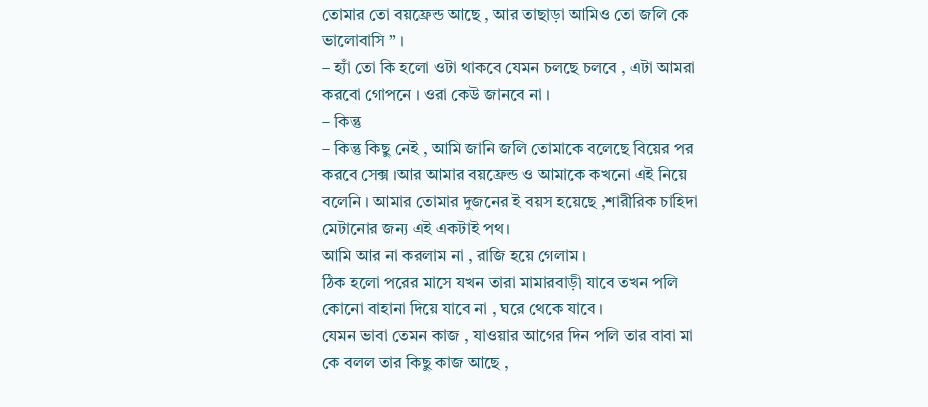তোমার তো বয়ফ্রেন্ড আছে , আর তাছাড়া আমিও তো জলি কে ভালোবাসি ” ।
– হ্যাঁ তো কি হলো ওটা থাকবে যেমন চলছে চলবে , এটা আমরা করবো গোপনে । ওরা কেউ জানবে না ।
– কিন্তু
– কিন্তু কিছু নেই , আমি জানি জলি তোমাকে বলেছে বিয়ের পর করবে সেক্স ।আর আমার বয়ফ্রেন্ড ও আমাকে কখনো এই নিয়ে বলেনি । আমার তোমার দুজনের ই বয়স হয়েছে ,শারীরিক চাহিদা মেটানোর জন্য এই একটাই পথ।
আমি আর না করলাম না , রাজি হয়ে গেলাম ।
ঠিক হলো পরের মাসে যখন তারা মামারবাড়ী যাবে তখন পলি কোনো বাহানা দিয়ে যাবে না , ঘরে থেকে যাবে ।
যেমন ভাবা তেমন কাজ , যাওয়ার আগের দিন পলি তার বাবা মা কে বলল তার কিছু কাজ আছে ,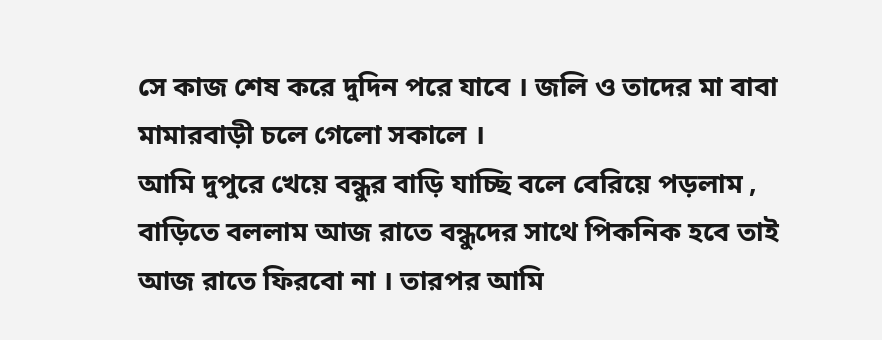সে কাজ শেষ করে দুদিন পরে যাবে । জলি ও তাদের মা বাবা মামারবাড়ী চলে গেলো সকালে ।
আমি দুপুরে খেয়ে বন্ধুর বাড়ি যাচ্ছি বলে বেরিয়ে পড়লাম , বাড়িতে বললাম আজ রাতে বন্ধুদের সাথে পিকনিক হবে তাই আজ রাতে ফিরবো না । তারপর আমি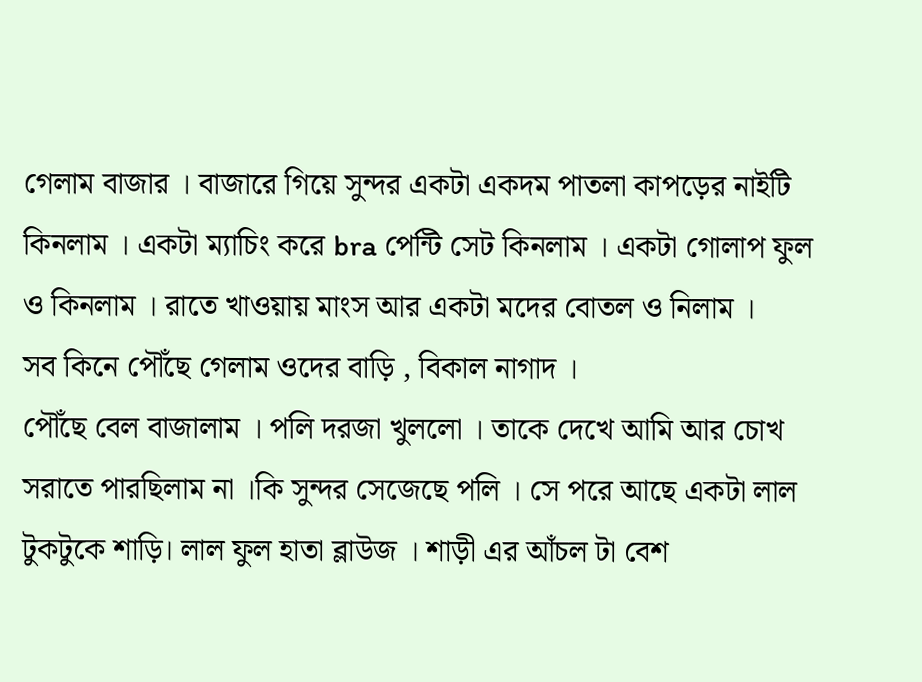গেলাম বাজার । বাজারে গিয়ে সুন্দর একটা একদম পাতলা কাপড়ের নাইটি কিনলাম । একটা ম্যাচিং করে bra পেন্টি সেট কিনলাম । একটা গোলাপ ফুল ও কিনলাম । রাতে খাওয়ায় মাংস আর একটা মদের বোতল ও নিলাম ।
সব কিনে পৌঁছে গেলাম ওদের বাড়ি , বিকাল নাগাদ ।
পৌঁছে বেল বাজালাম । পলি দরজা খুললো । তাকে দেখে আমি আর চোখ সরাতে পারছিলাম না ।কি সুন্দর সেজেছে পলি । সে পরে আছে একটা লাল টুকটুকে শাড়ি। লাল ফুল হাতা ব্লাউজ । শাড়ী এর আঁচল টা বেশ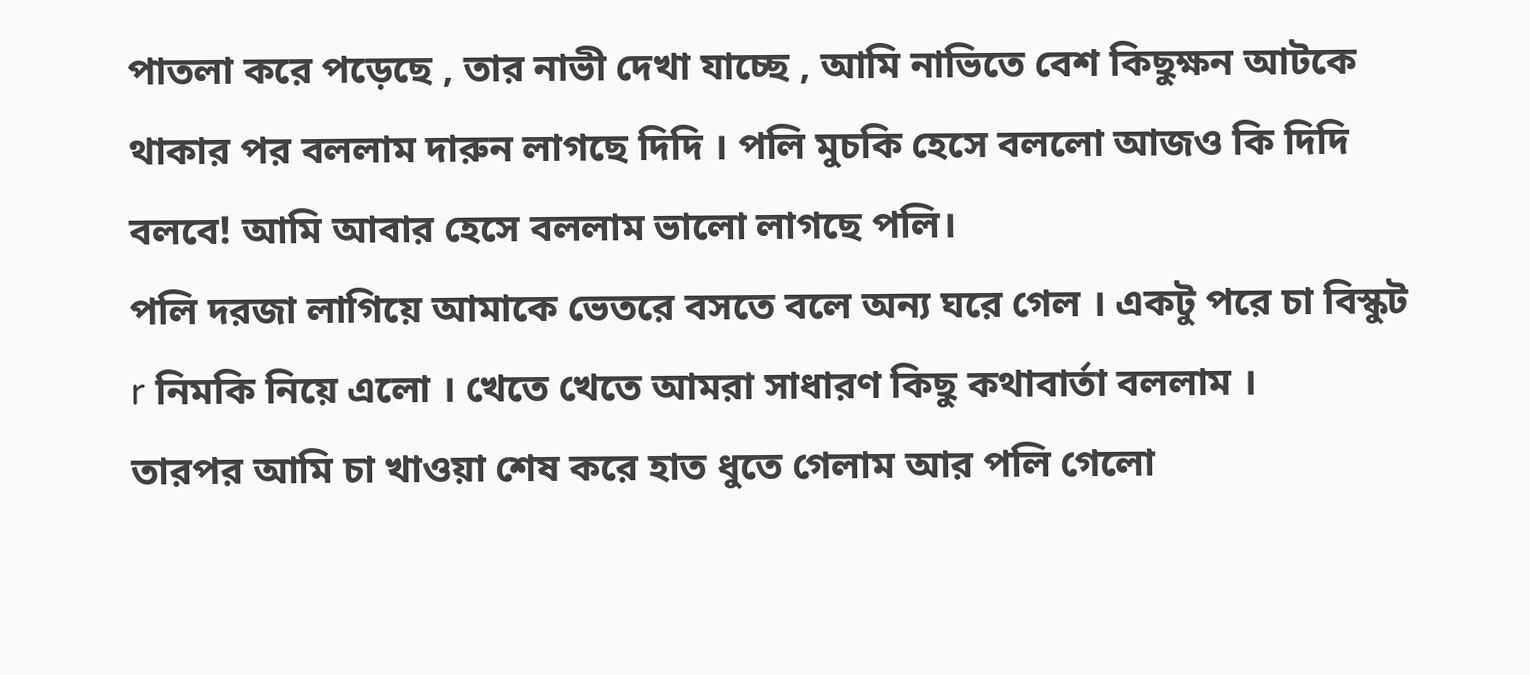পাতলা করে পড়েছে , তার নাভী দেখা যাচ্ছে , আমি নাভিতে বেশ কিছুক্ষন আটকে থাকার পর বললাম দারুন লাগছে দিদি । পলি মুচকি হেসে বললো আজও কি দিদি বলবে! আমি আবার হেসে বললাম ভালো লাগছে পলি।
পলি দরজা লাগিয়ে আমাকে ভেতরে বসতে বলে অন্য ঘরে গেল । একটু পরে চা বিস্কুট r নিমকি নিয়ে এলো । খেতে খেতে আমরা সাধারণ কিছু কথাবার্তা বললাম ।
তারপর আমি চা খাওয়া শেষ করে হাত ধুতে গেলাম আর পলি গেলো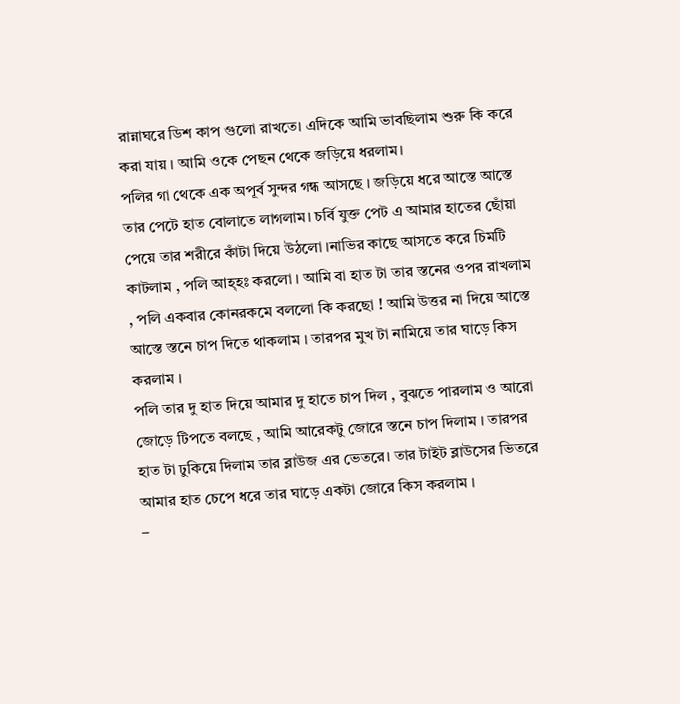রান্নাঘরে ডিশ কাপ গুলো রাখতে। এদিকে আমি ভাবছিলাম শুরু কি করে করা যায় । আমি ওকে পেছন থেকে জড়িয়ে ধরলাম।
পলির গা থেকে এক অপূর্ব সুন্দর গন্ধ আসছে । জড়িয়ে ধরে আস্তে আস্তে তার পেটে হাত বোলাতে লাগলাম। চর্বি যুক্ত পেট এ আমার হাতের ছোঁয়া পেয়ে তার শরীরে কাঁটা দিয়ে উঠলো ।নাভির কাছে আসতে করে চিমটি কাটলাম , পলি আহ্হঃ করলো । আমি বা হাত টা তার স্তনের ওপর রাখলাম , পলি একবার কোনরকমে বললো কি করছো ! আমি উত্তর না দিয়ে আস্তে আস্তে স্তনে চাপ দিতে থাকলাম । তারপর মুখ টা নামিয়ে তার ঘাড়ে কিস করলাম ।
পলি তার দু হাত দিয়ে আমার দু হাতে চাপ দিল , বুঝতে পারলাম ও আরো জোড়ে টিপতে বলছে , আমি আরেকটু জোরে স্তনে চাপ দিলাম । তারপর হাত টা ঢুকিয়ে দিলাম তার ব্লাউজ এর ভেতরে। তার টাইট ব্লাউসের ভিতরে আমার হাত চেপে ধরে তার ঘাড়ে একটা জোরে কিস করলাম ।
–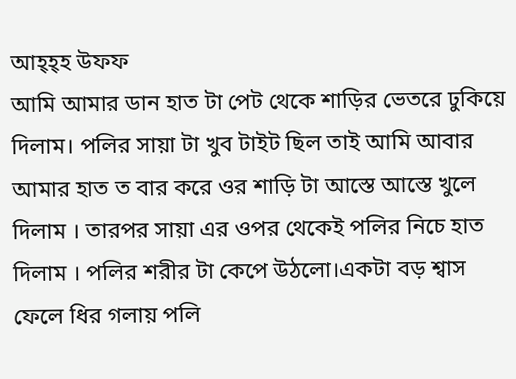আহ্হ্হ উফফ
আমি আমার ডান হাত টা পেট থেকে শাড়ির ভেতরে ঢুকিয়ে দিলাম। পলির সায়া টা খুব টাইট ছিল তাই আমি আবার আমার হাত ত বার করে ওর শাড়ি টা আস্তে আস্তে খুলে দিলাম । তারপর সায়া এর ওপর থেকেই পলির নিচে হাত দিলাম । পলির শরীর টা কেপে উঠলো।একটা বড় শ্বাস ফেলে ধির গলায় পলি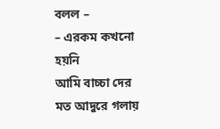বলল –
– এরকম কখনো হয়নি
আমি বাচ্চা দের মত আদুরে গলায়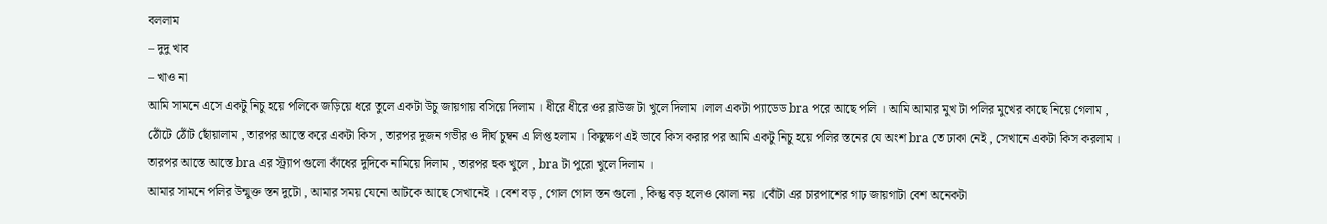বললাম
– দুদু খাব
– খাও না
আমি সামনে এসে একটু নিচু হয়ে পলিকে জড়িয়ে ধরে তুলে একটা উচু জায়গায় বসিয়ে দিলাম । ধীরে ধীরে ওর ব্লাউজ টা খুলে দিলাম ।লাল একটা প্যাডেড bra পরে আছে পলি । আমি আমার মুখ টা পলির মুখের কাছে নিয়ে গেলাম , ঠোঁটে ঠোঁট ছোঁয়ালাম , তারপর আস্তে করে একটা কিস , তারপর দুজন গভীর ও দীর্ঘ চুম্বন এ লিপ্ত হলাম । কিছুক্ষণ এই ভাবে কিস করার পর আমি একটু নিচু হয়ে পলির স্তনের যে অংশ bra তে ঢাকা নেই , সেখানে একটা কিস করলাম । তারপর আস্তে আস্তে bra এর স্ট্র্যাপ গুলো কাঁধের দুদিকে নামিয়ে দিলাম , তারপর হুক খুলে , bra টা পুরো খুলে দিলাম ।
আমার সামনে পলির উন্মুক্ত স্তন দুটো , আমার সময় যেনো আটকে আছে সেখানেই । বেশ বড় , গোল গোল স্তন গুলো , কিন্তু বড় হলেও ঝোলা নয় ।বোঁটা এর চারপাশের গাঢ় জায়গাটা বেশ অনেকটা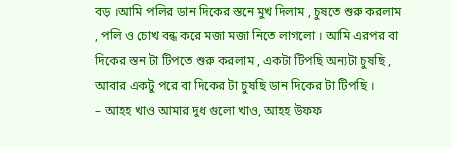বড় ।আমি পলির ডান দিকের স্তনে মুখ দিলাম , চুষতে শুরু করলাম , পলি ও চোখ বন্ধ করে মজা মজা নিতে লাগলো । আমি এরপর বা দিকের স্তন টা টিপতে শুরু করলাম , একটা টিপছি অন্যটা চুষছি , আবার একটু পরে বা দিকের টা চুষছি ডান দিকের টা টিপছি ।
– আহহ খাও আমার দুধ গুলো খাও, আহহ উফফ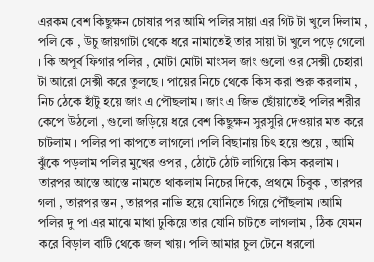এরকম বেশ কিছুক্ষন চোষার পর আমি পলির সায়া এর গিট টা খুলে দিলাম , পলি কে , উচু জায়গাটা থেকে ধরে নামাতেই তার সায়া টা খুলে পড়ে গেলো । কি অপূর্ব ফিগার পলির , মোটা মোটা মাংসল জাং গুলো ওর সেক্সী চেহারা টা আরো সেক্সী করে তুলছে । পায়ের নিচে থেকে কিস করা শুরু করলাম , নিচ ঠেকে হাঁটু হয়ে জাং এ পৌছলাম । জাং এ জিভ ছোঁয়াতেই পলির শরীর কেপে উঠলো , গুলো জড়িয়ে ধরে বেশ কিছুক্ষন সুরসুরি দেওয়ার মত করে চাটলাম । পলির পা কাপতে লাগলো ।পলি বিছানায় চিৎ হয়ে শুয়ে , আমি ঝুঁকে পড়লাম পলির মুখের ওপর , ঠোটে ঠোট লাগিয়ে কিস করলাম । তারপর আস্তে আস্তে নামতে থাকলাম নিচের দিকে, প্রথমে চিবুক , তারপর গলা , তারপর স্তন , তারপর নাভি হয়ে যোনিতে গিয়ে পৌঁছলাম ।আমি পলির দু পা এর মাঝে মাথা ঢুকিয়ে তার যোনি চাটতে লাগলাম , ঠিক যেমন করে বিড়াল বাটি থেকে জল খায়। পলি আমার চুল টেনে ধরলো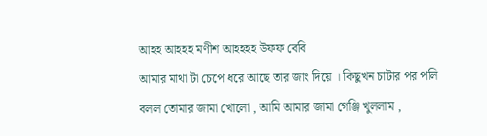আহহ আহহহ মণীশ আহহহহ উফফ বেবি
আমার মাথা টা চেপে ধরে আছে তার জাং দিয়ে । কিছুখন চাটার পর পলি বলল তোমার জামা খোলো , আমি আমার জামা গেঞ্জি খুললাম ,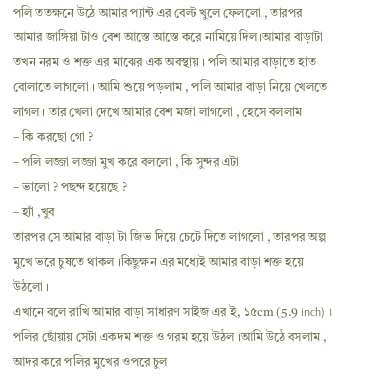পলি ততক্ষনে উঠে আমার প্যান্ট এর বেল্ট খুলে ফেললো , তারপর আমার জাঙ্গিয়া টাও বেশ আস্তে আস্তে করে নামিয়ে দিল।আমার বাড়াটা তখন নরম ও শক্ত এর মাঝের এক অবস্থায় । পলি আমার বাড়াতে হাত বোলাতে লাগলো । আমি শুয়ে পড়লাম , পলি আমার বাড়া নিয়ে খেলতে লাগল । তার খেলা দেখে আমার বেশ মজা লাগলো , হেসে বললাম
– কি করছো গো ?
– পলি লজ্জা লজ্জা মুখ করে বললো , কি সুন্দর এটা
– ভালো ? পছন্দ হয়েছে ?
– হ্যাঁ ,খুব
তারপর সে আমার বাড়া টা জিভ দিয়ে চেটে দিতে লাগলো , তারপর অল্প মুখে ভরে চুষতে থাকল ।কিছুক্ষন এর মধ্যেই আমার বাড়া শক্ত হয়ে উঠলো ।
এখানে বলে রাখি আমার বাড়া সাধারণ সাইজ এর ই, ১৫cm (5.9 inch) । পলির ছোঁয়ায় সেটা একদম শক্ত ও গরম হয়ে উঠল ।আমি উঠে বসলাম , আদর করে পলির মুখের ওপরে চুল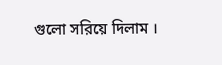গুলো সরিয়ে দিলাম ।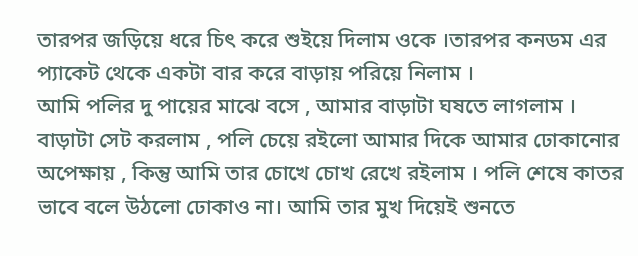তারপর জড়িয়ে ধরে চিৎ করে শুইয়ে দিলাম ওকে ।তারপর কনডম এর প্যাকেট থেকে একটা বার করে বাড়ায় পরিয়ে নিলাম ।
আমি পলির দু পায়ের মাঝে বসে , আমার বাড়াটা ঘষতে লাগলাম । বাড়াটা সেট করলাম , পলি চেয়ে রইলো আমার দিকে আমার ঢোকানোর অপেক্ষায় , কিন্তু আমি তার চোখে চোখ রেখে রইলাম । পলি শেষে কাতর ভাবে বলে উঠলো ঢোকাও না। আমি তার মুখ দিয়েই শুনতে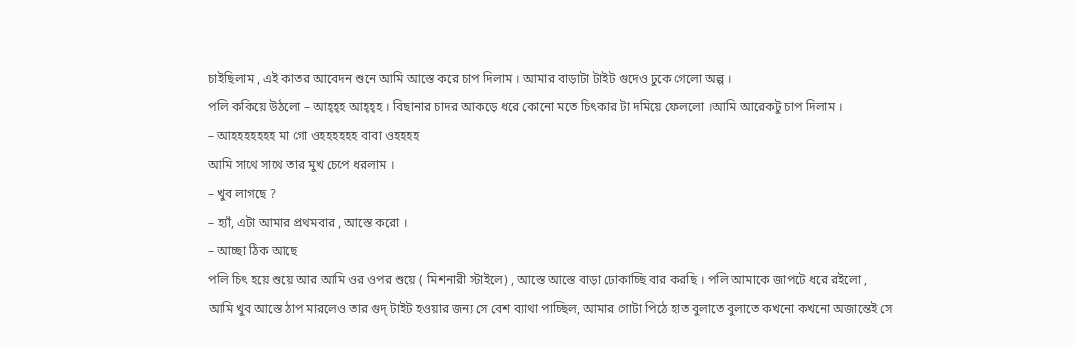চাইছিলাম , এই কাতর আবেদন শুনে আমি আস্তে করে চাপ দিলাম । আমার বাড়াটা টাইট গুদেও ঢুকে গেলো অল্প ।
পলি ককিয়ে উঠলো – আহ্হ্হ আহ্হ্হ । বিছানার চাদর আকড়ে ধরে কোনো মতে চিৎকার টা দমিয়ে ফেললো ।আমি আরেকটু চাপ দিলাম ।
– আহহহহহহহ মা গো ওহহহহহহ বাবা ওহহহহ
আমি সাথে সাথে তার মুখ চেপে ধরলাম ।
– খুব লাগছে ?
– হ্যাঁ, এটা আমার প্রথমবার , আস্তে করো ।
– আচ্ছা ঠিক আছে
পলি চিৎ হয়ে শুয়ে আর আমি ওর ওপর শুয়ে ( মিশনারী স্টাইলে) , আস্তে আস্তে বাড়া ঢোকাচ্ছি বার করছি । পলি আমাকে জাপটে ধরে রইলো , আমি খুব আস্তে ঠাপ মারলেও তার গুদ্ টাইট হওয়ার জন্য সে বেশ ব্যাথা পাচ্ছিল, আমার গোটা পিঠে হাত বুলাতে বুলাতে কখনো কখনো অজান্তেই সে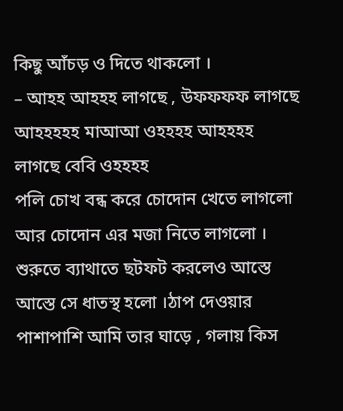কিছু আঁচড় ও দিতে থাকলো ।
– আহহ আহহহ লাগছে , উফফফফ লাগছে আহহহহহ মাআআ ওহহহহ আহহহহ লাগছে বেবি ওহহহহ
পলি চোখ বন্ধ করে চোদোন খেতে লাগলো আর চোদোন এর মজা নিতে লাগলো । শুরুতে ব্যাথাতে ছটফট করলেও আস্তে আস্তে সে ধাতস্থ হলো ।ঠাপ দেওয়ার পাশাপাশি আমি তার ঘাড়ে , গলায় কিস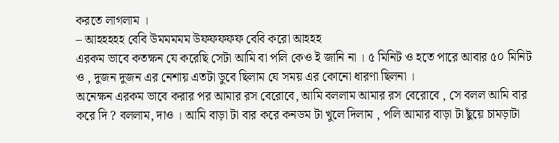করতে লাগলাম ।
– আহহহহহ বেবি উমমমমম উফফফফফ বেবি করো আহহহ
এরকম ভাবে কতক্ষন যে করেছি সেটা আমি বা পলি কেও ই জানি না । ৫ মিনিট ও হতে পারে আবার ৫০ মিনিট ও , দুজন দুজন এর নেশায় এতটা ডুবে ছিলাম যে সময় এর কোনো ধারণা ছিলনা ।
অনেক্ষন এরকম ভাবে করার পর আমার রস বেরোবে, আমি বললাম আমার রস বেরোবে , সে বলল আমি বার করে দি ? বললাম, দাও । আমি বাড়া টা বার করে কনডম টা খুলে দিলাম , পলি আমার বাড়া টা ছুঁয়ে চামড়াটা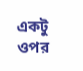একটু ওপর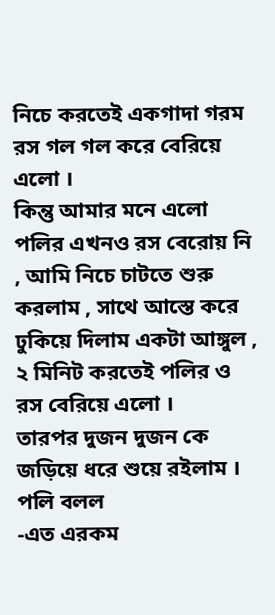নিচে করতেই একগাদা গরম রস গল গল করে বেরিয়ে এলো ।
কিন্তু আমার মনে এলো পলির এখনও রস বেরোয় নি , আমি নিচে চাটতে শুরু করলাম , সাথে আস্তে করে ঢুকিয়ে দিলাম একটা আঙ্গুল , ২ মিনিট করতেই পলির ও রস বেরিয়ে এলো ।
তারপর দুজন দুজন কে জড়িয়ে ধরে শুয়ে রইলাম । পলি বলল
-এত এরকম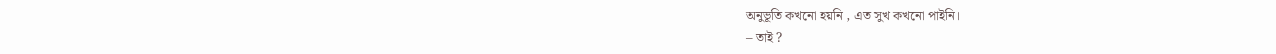অনুভূতি কখনো হয়নি , এত সুখ কখনো পাইনি।
– তাই ?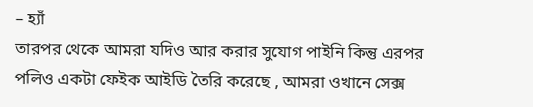– হ্যাঁ
তারপর থেকে আমরা যদিও আর করার সুযোগ পাইনি কিন্তু এরপর পলিও একটা ফেইক আইডি তৈরি করেছে , আমরা ওখানে সেক্স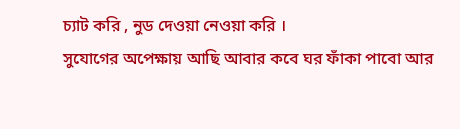চ্যাট করি , নুড দেওয়া নেওয়া করি ।
সুযোগের অপেক্ষায় আছি আবার কবে ঘর ফাঁকা পাবো আর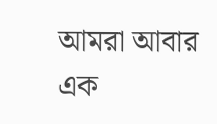আমরা আবার এক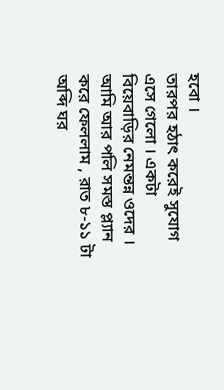হবো ।
তারপর হঠাৎ করেই সুযোগ এসে গেলো । একটা বিয়েবাড়ির নেমন্তন্ন ওদের । আমি আর পলি সমস্ত প্ল্যান করে ফেললাম , রাত ৮-১১ টা অব্দি ঘর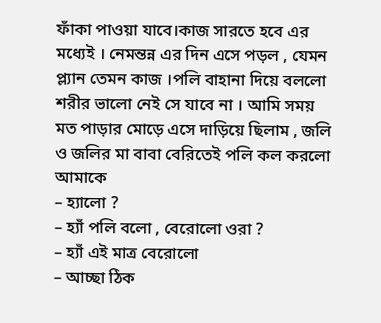ফাঁকা পাওয়া যাবে।কাজ সারতে হবে এর মধ্যেই । নেমন্তন্ন এর দিন এসে পড়ল , যেমন প্ল্যান তেমন কাজ ।পলি বাহানা দিয়ে বললো শরীর ভালো নেই সে যাবে না । আমি সময় মত পাড়ার মোড়ে এসে দাড়িয়ে ছিলাম , জলি ও জলির মা বাবা বেরিতেই পলি কল করলো আমাকে
– হ্যালো ?
– হ্যাঁ পলি বলো , বেরোলো ওরা ?
– হ্যাঁ এই মাত্র বেরোলো
– আচ্ছা ঠিক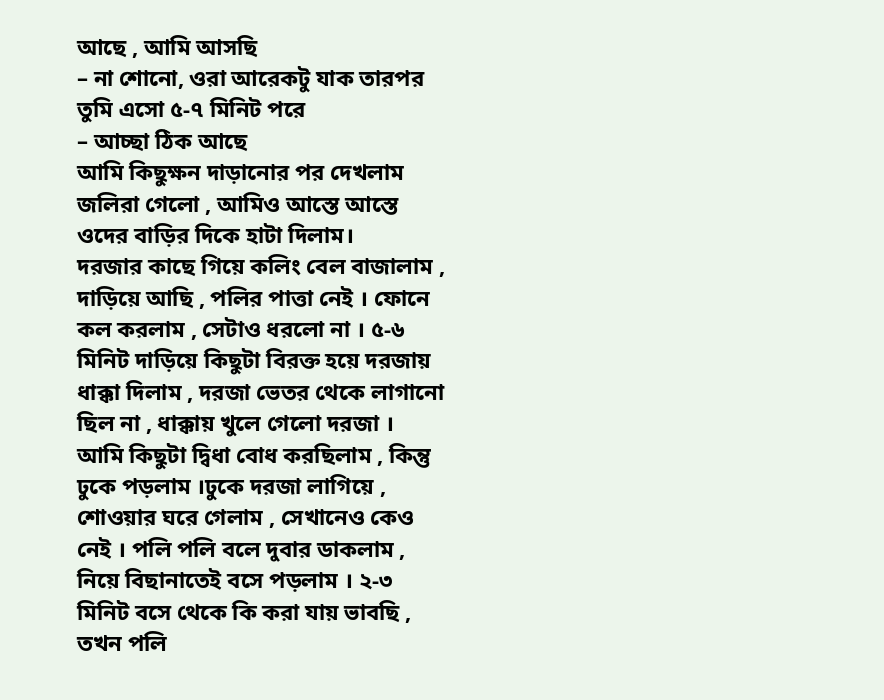আছে , আমি আসছি
– না শোনো, ওরা আরেকটু যাক তারপর তুমি এসো ৫-৭ মিনিট পরে
– আচ্ছা ঠিক আছে
আমি কিছুক্ষন দাড়ানোর পর দেখলাম জলিরা গেলো , আমিও আস্তে আস্তে ওদের বাড়ির দিকে হাটা দিলাম।
দরজার কাছে গিয়ে কলিং বেল বাজালাম , দাড়িয়ে আছি , পলির পাত্তা নেই । ফোনে কল করলাম , সেটাও ধরলো না । ৫-৬ মিনিট দাড়িয়ে কিছুটা বিরক্ত হয়ে দরজায় ধাক্কা দিলাম , দরজা ভেতর থেকে লাগানো ছিল না , ধাক্কায় খুলে গেলো দরজা । আমি কিছুটা দ্বিধা বোধ করছিলাম , কিন্তু ঢুকে পড়লাম ।ঢুকে দরজা লাগিয়ে , শোওয়ার ঘরে গেলাম , সেখানেও কেও নেই । পলি পলি বলে দুবার ডাকলাম , নিয়ে বিছানাতেই বসে পড়লাম । ২-৩ মিনিট বসে থেকে কি করা যায় ভাবছি , তখন পলি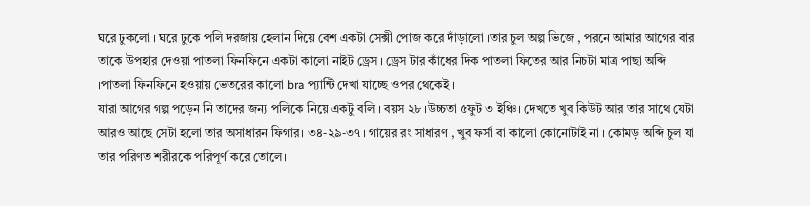ঘরে ঢুকলো । ঘরে ঢুকে পলি দরজায় হেলান দিয়ে বেশ একটা সেক্সী পোজ করে দাঁড়ালো ।তার চুল অল্প ভিজে , পরনে আমার আগের বার তাকে উপহার দেওয়া পাতলা ফিনফিনে একটা কালো নাইট ড্রেস । ড্রেস টার কাঁধের দিক পাতলা ফিতের আর নিচটা মাত্র পাছা অব্দি ।পাতলা ফিনফিনে হওয়ায় ভেতরের কালো bra প্যান্টি দেখা যাচ্ছে ওপর থেকেই ।
যারা আগের গল্প পড়েন নি তাদের জন্য পলিকে নিয়ে একটু বলি । বয়স ২৮ ।উচ্চতা ৫ফুট ৩ ইঞ্চি। দেখতে খুব কিউট আর তার সাথে যেটা আরও আছে সেটা হলো তার অসাধারন ফিগার। ৩৪-২৯-৩৭ । গায়ের রং সাধারণ , খুব ফর্সা বা কালো কোনোটাই না । কোমড় অব্দি চুল যা তার পরিণত শরীরকে পরিপূর্ণ করে তোলে।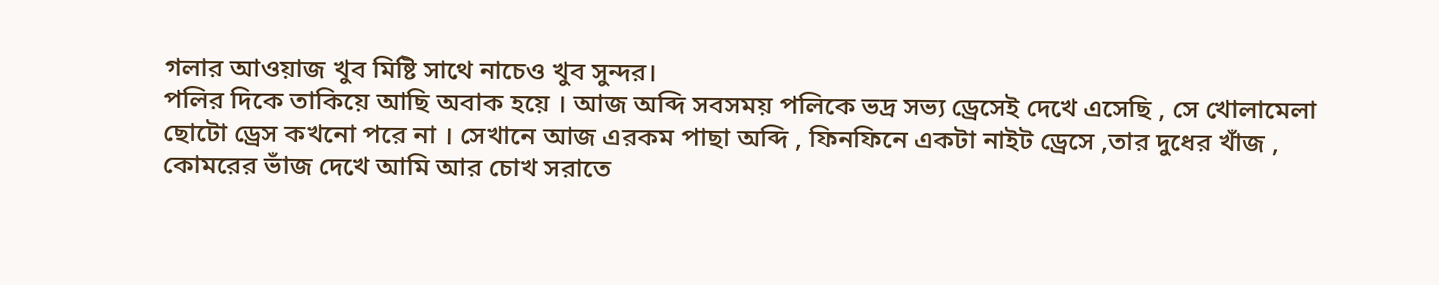গলার আওয়াজ খুব মিষ্টি সাথে নাচেও খুব সুন্দর।
পলির দিকে তাকিয়ে আছি অবাক হয়ে । আজ অব্দি সবসময় পলিকে ভদ্র সভ্য ড্রেসেই দেখে এসেছি , সে খোলামেলা ছোটো ড্রেস কখনো পরে না । সেখানে আজ এরকম পাছা অব্দি , ফিনফিনে একটা নাইট ড্রেসে ,তার দুধের খাঁজ , কোমরের ভাঁজ দেখে আমি আর চোখ সরাতে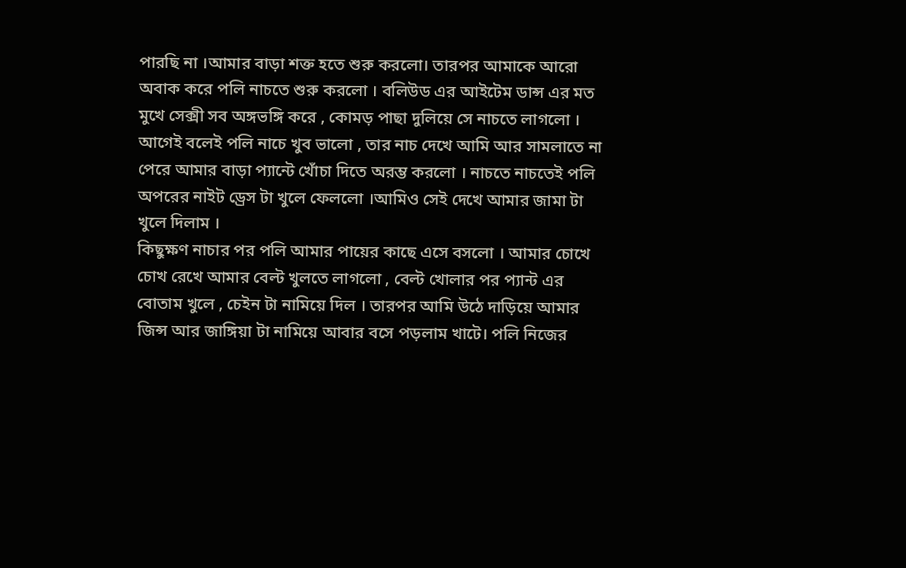পারছি না ।আমার বাড়া শক্ত হতে শুরু করলো। তারপর আমাকে আরো অবাক করে পলি নাচতে শুরু করলো । বলিউড এর আইটেম ডান্স এর মত মুখে সেক্সী সব অঙ্গভঙ্গি করে , কোমড় পাছা দুলিয়ে সে নাচতে লাগলো । আগেই বলেই পলি নাচে খুব ভালো , তার নাচ দেখে আমি আর সামলাতে না পেরে আমার বাড়া প্যান্টে খোঁচা দিতে অরম্ভ করলো । নাচতে নাচতেই পলি অপরের নাইট ড্রেস টা খুলে ফেললো ।আমিও সেই দেখে আমার জামা টা খুলে দিলাম ।
কিছুক্ষণ নাচার পর পলি আমার পায়ের কাছে এসে বসলো । আমার চোখে চোখ রেখে আমার বেল্ট খুলতে লাগলো , বেল্ট খোলার পর প্যান্ট এর বোতাম খুলে , চেইন টা নামিয়ে দিল । তারপর আমি উঠে দাড়িয়ে আমার জিন্স আর জাঙ্গিয়া টা নামিয়ে আবার বসে পড়লাম খাটে। পলি নিজের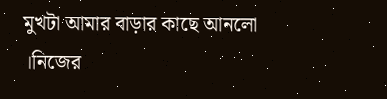মুখটা আমার বাড়ার কাছে আনলো ।নিজের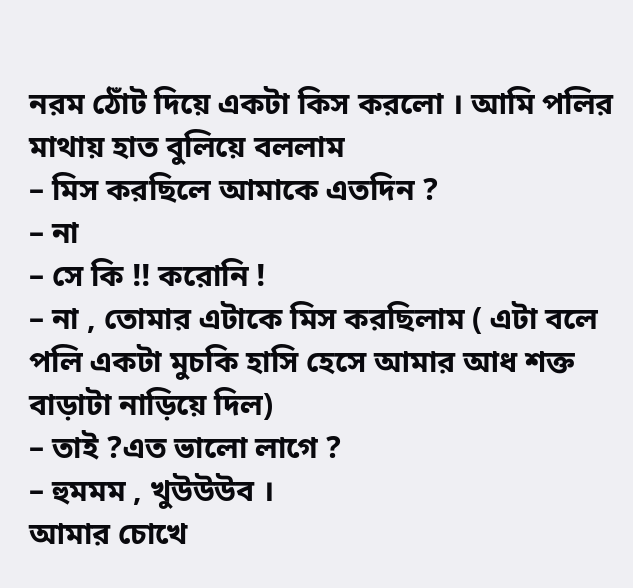নরম ঠোঁট দিয়ে একটা কিস করলো । আমি পলির মাথায় হাত বুলিয়ে বললাম
– মিস করছিলে আমাকে এতদিন ?
– না
– সে কি !! করোনি !
– না , তোমার এটাকে মিস করছিলাম ( এটা বলে পলি একটা মুচকি হাসি হেসে আমার আধ শক্ত বাড়াটা নাড়িয়ে দিল)
– তাই ?এত ভালো লাগে ?
– হুমমম , খুউউউব ।
আমার চোখে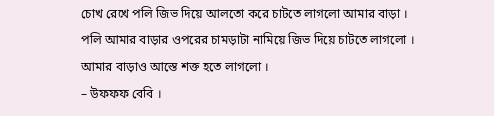চোখ রেখে পলি জিভ দিয়ে আলতো করে চাটতে লাগলো আমার বাড়া । পলি আমার বাড়ার ওপরের চামড়াটা নামিয়ে জিভ দিয়ে চাটতে লাগলো । আমার বাড়াও আস্তে শক্ত হতে লাগলো ।
– উফফফ বেবি ।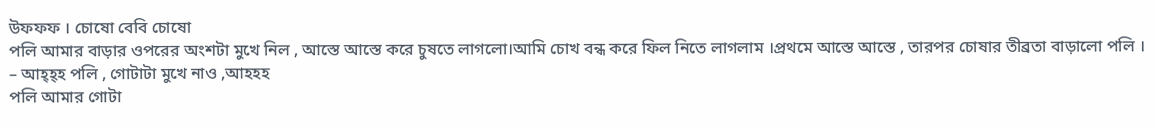উফফফ । চোষো বেবি চোষো
পলি আমার বাড়ার ওপরের অংশটা মুখে নিল , আস্তে আস্তে করে চুষতে লাগলো।আমি চোখ বন্ধ করে ফিল নিতে লাগলাম ।প্রথমে আস্তে আস্তে , তারপর চোষার তীব্রতা বাড়ালো পলি ।
– আহ্হ্হ পলি , গোটাটা মুখে নাও ,আহহহ
পলি আমার গোটা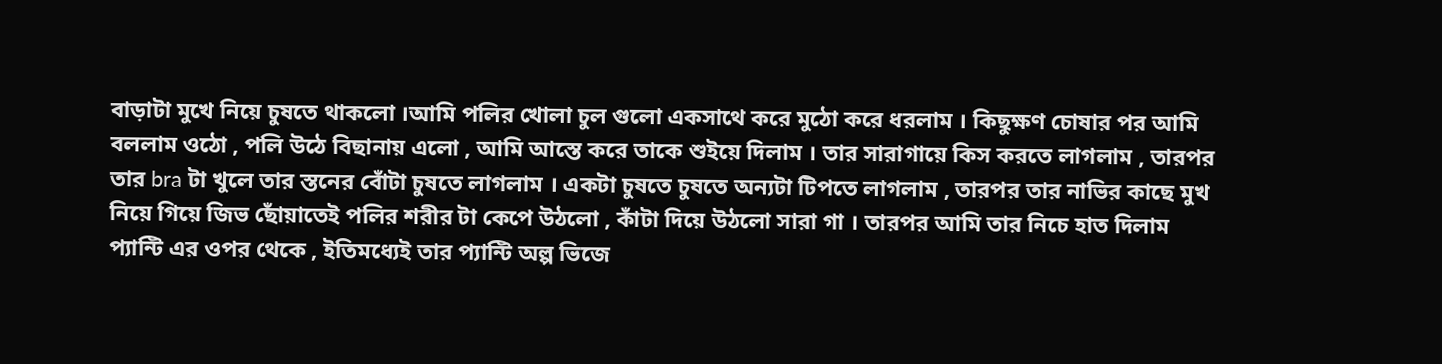বাড়াটা মুখে নিয়ে চুষতে থাকলো ।আমি পলির খোলা চুল গুলো একসাথে করে মুঠো করে ধরলাম । কিছুক্ষণ চোষার পর আমি বললাম ওঠো , পলি উঠে বিছানায় এলো , আমি আস্তে করে তাকে শুইয়ে দিলাম । তার সারাগায়ে কিস করতে লাগলাম , তারপর তার bra টা খুলে তার স্তনের বোঁটা চুষতে লাগলাম । একটা চুষতে চুষতে অন্যটা টিপতে লাগলাম , তারপর তার নাভির কাছে মুখ নিয়ে গিয়ে জিভ ছোঁয়াতেই পলির শরীর টা কেপে উঠলো , কাঁটা দিয়ে উঠলো সারা গা । তারপর আমি তার নিচে হাত দিলাম প্যান্টি এর ওপর থেকে , ইতিমধ্যেই তার প্যান্টি অল্প ভিজে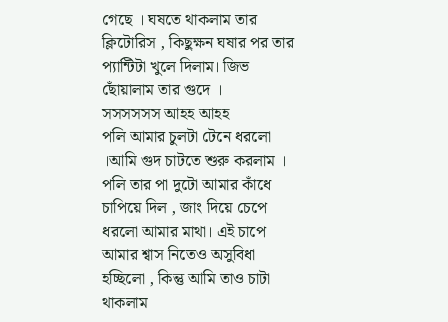গেছে । ঘষতে থাকলাম তার ক্লিটোরিস , কিছুক্ষন ঘষার পর তার প্যান্টিটা খুলে দিলাম। জিভ ছোঁয়ালাম তার গুদে ।
সসসসসস আহহ আহহ
পলি আমার চুলটা টেনে ধরলো ।আমি গুদ চাটতে শুরু করলাম । পলি তার পা দুটো আমার কাঁধে চাপিয়ে দিল , জাং দিয়ে চেপে ধরলো আমার মাথা। এই চাপে আমার শ্বাস নিতেও অসুবিধা হচ্ছিলো , কিন্তু আমি তাও চাটা থাকলাম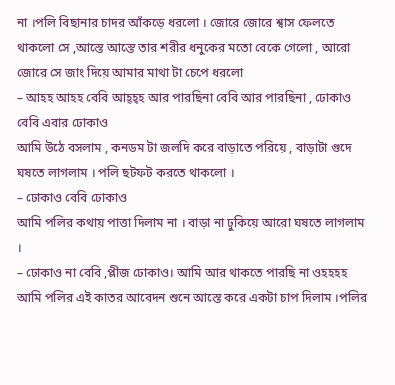না ।পলি বিছানার চাদর আঁকড়ে ধরলো । জোরে জোরে শ্বাস ফেলতে থাকলো সে ,আস্তে আস্তে তার শরীর ধনুকের মতো বেকে গেলো , আরো জোরে সে জাং দিয়ে আমার মাথা টা চেপে ধরলো
– আহহ আহহ বেবি আহ্হ্হ আর পারছিনা বেবি আর পারছিনা , ঢোকাও বেবি এবার ঢোকাও
আমি উঠে বসলাম , কনডম টা জলদি করে বাড়াতে পরিয়ে , বাড়াটা গুদে ঘষতে লাগলাম । পলি ছটফট করতে থাকলো ।
– ঢোকাও বেবি ঢোকাও
আমি পলির কথায় পাত্তা দিলাম না । বাড়া না ঢুকিয়ে আরো ঘষতে লাগলাম ।
– ঢোকাও না বেবি ,প্লীজ ঢোকাও। আমি আর থাকতে পারছি না ওহহহহ
আমি পলির এই কাতর আবেদন শুনে আস্তে করে একটা চাপ দিলাম ।পলির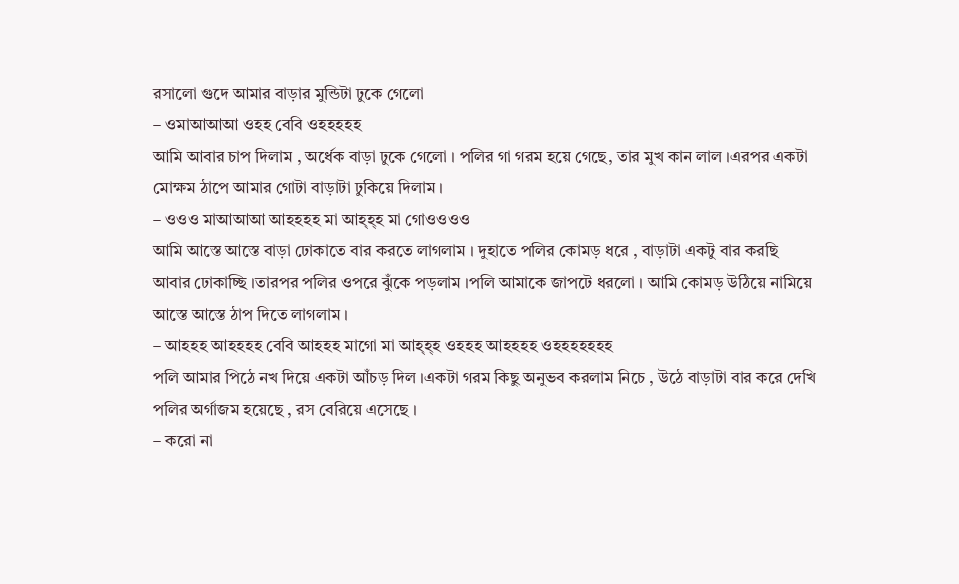রসালো গুদে আমার বাড়ার মুন্ডিটা ঢুকে গেলো
– ওমাআআআ ওহহ বেবি ওহহহহহ
আমি আবার চাপ দিলাম , অর্ধেক বাড়া ঢুকে গেলো । পলির গা গরম হয়ে গেছে, তার মুখ কান লাল ।এরপর একটা মোক্ষম ঠাপে আমার গোটা বাড়াটা ঢুকিয়ে দিলাম ।
– ওওও মাআআআ আহহহহ মা আহ্হ্হ মা গোওওওও
আমি আস্তে আস্তে বাড়া ঢোকাতে বার করতে লাগলাম । দুহাতে পলির কোমড় ধরে , বাড়াটা একটু বার করছি আবার ঢোকাচ্ছি ।তারপর পলির ওপরে ঝুঁকে পড়লাম ।পলি আমাকে জাপটে ধরলো । আমি কোমড় উঠিয়ে নামিয়ে আস্তে আস্তে ঠাপ দিতে লাগলাম ।
– আহহহ আহহহহ বেবি আহহহ মাগো মা আহ্হ্হ ওহহহ আহহহহ ওহহহহহহহ
পলি আমার পিঠে নখ দিয়ে একটা আঁচড় দিল ।একটা গরম কিছু অনুভব করলাম নিচে , উঠে বাড়াটা বার করে দেখি পলির অর্গাজম হয়েছে , রস বেরিয়ে এসেছে ।
– করো না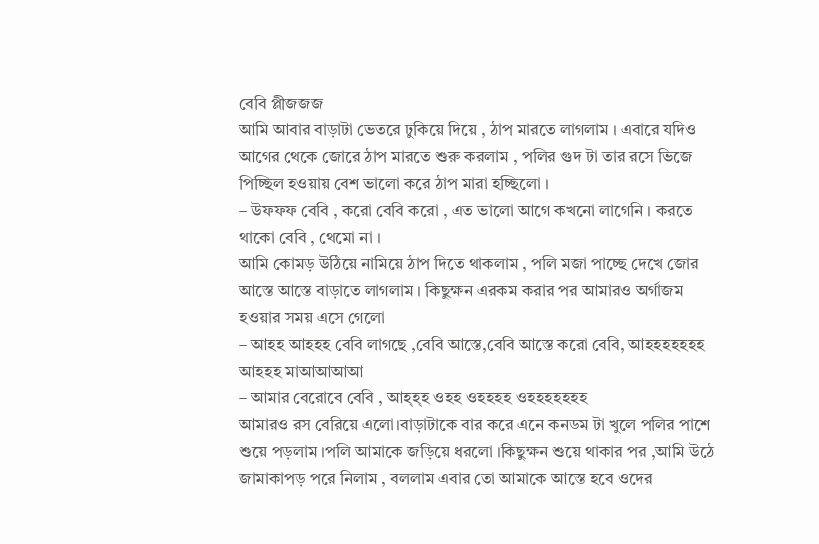বেবি প্লীজজজ
আমি আবার বাড়াটা ভেতরে ঢুকিয়ে দিয়ে , ঠাপ মারতে লাগলাম । এবারে যদিও আগের থেকে জোরে ঠাপ মারতে শুরু করলাম , পলির গুদ টা তার রসে ভিজে পিচ্ছিল হওয়ায় বেশ ভালো করে ঠাপ মারা হচ্ছিলো ।
– উফফফ বেবি , করো বেবি করো , এত ভালো আগে কখনো লাগেনি । করতে থাকো বেবি , থেমো না ।
আমি কোমড় উঠিয়ে নামিয়ে ঠাপ দিতে থাকলাম , পলি মজা পাচ্ছে দেখে জোর আস্তে আস্তে বাড়াতে লাগলাম । কিছুক্ষন এরকম করার পর আমারও অর্গাজম হওয়ার সময় এসে গেলো
– আহহ আহহহ বেবি লাগছে ,বেবি আস্তে,বেবি আস্তে করো বেবি, আহহহহহহহ আহহহ মাআআআআ
– আমার বেরোবে বেবি , আহ্হ্হ ওহহ ওহহহহ ওহহহহহহহ
আমারও রস বেরিয়ে এলো।বাড়াটাকে বার করে এনে কনডম টা খুলে পলির পাশে শুয়ে পড়লাম ।পলি আমাকে জড়িয়ে ধরলো ।কিছুক্ষন শুয়ে থাকার পর ,আমি উঠে জামাকাপড় পরে নিলাম , বললাম এবার তো আমাকে আস্তে হবে ওদের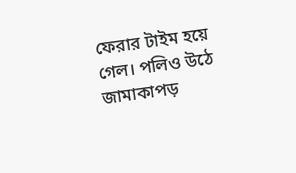ফেরার টাইম হয়ে গেল। পলিও উঠে জামাকাপড়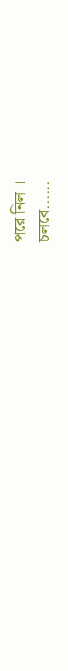পরে নিল ।
চলবে......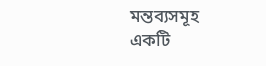মন্তব্যসমূহ
একটি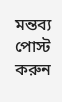মন্তব্য পোস্ট করুন